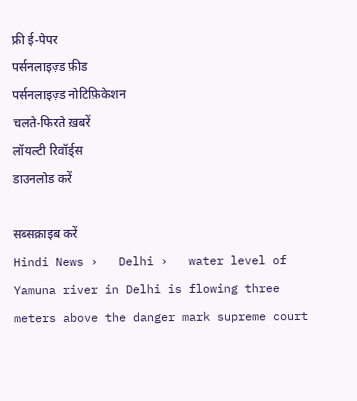फ्री ई-पेपर
पर्सनलाइज़्ड फ़ीड
पर्सनलाइज़्ड नोटिफ़िकेशन
चलते-फिरते ख़बरें
लॉयल्टी रिवॉर्ड्स
डाउनलोड करें

सब्सक्राइब करें
Hindi News ›   Delhi ›   water level of Yamuna river in Delhi is flowing three meters above the danger mark supreme court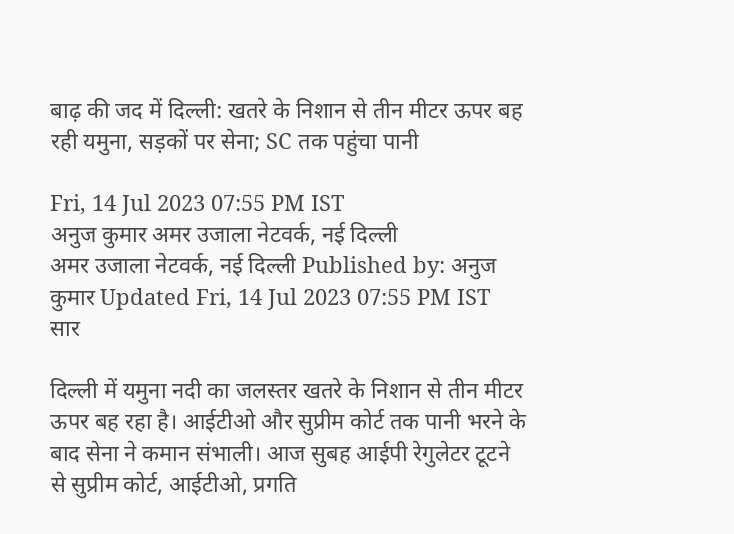बाढ़ की जद में दिल्ली: खतरे के निशान से तीन मीटर ऊपर बह रही यमुना, सड़कों पर सेना; SC तक पहुंचा पानी

Fri, 14 Jul 2023 07:55 PM IST
अनुज कुमार अमर उजाला नेटवर्क, नई दिल्ली
अमर उजाला नेटवर्क, नई दिल्ली Published by: अनुज कुमार Updated Fri, 14 Jul 2023 07:55 PM IST
सार

दिल्ली में यमुना नदी का जलस्तर खतरे के निशान से तीन मीटर ऊपर बह रहा है। आईटीओ और सुप्रीम कोर्ट तक पानी भरने के बाद सेना ने कमान संभाली। आज सुबह आईपी रेगुलेटर टूटने से सुप्रीम कोर्ट, आईटीओ, प्रगति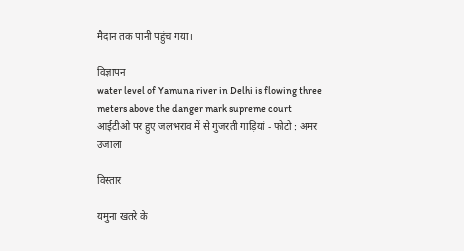मैदान तक पानी पहुंच गया।

विज्ञापन
water level of Yamuna river in Delhi is flowing three meters above the danger mark supreme court
आईटीओ पर हुए जलभराव में से गुजरती गाड़ियां - फोटो : अमर उजाला

विस्तार

यमुना खतरे के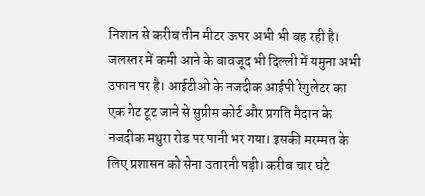निशान से करीब तीन मीटर ऊपर अभी भी बह रही है। जलस्तर में कमी आने के बावजूद भी दिल्ली में यमुना अभी उफान पर है। आईटीओ के नजदीक आईपी रेगुलेटर का एक गेट टूट जाने से सुप्रीम कोर्ट और प्रगति मैदान के नजदीक मथुरा रोड पर पानी भर गया। इसकी मरम्मत के लिए प्रशासन को सेना उतारनी पड़ी। करीब चार घंटे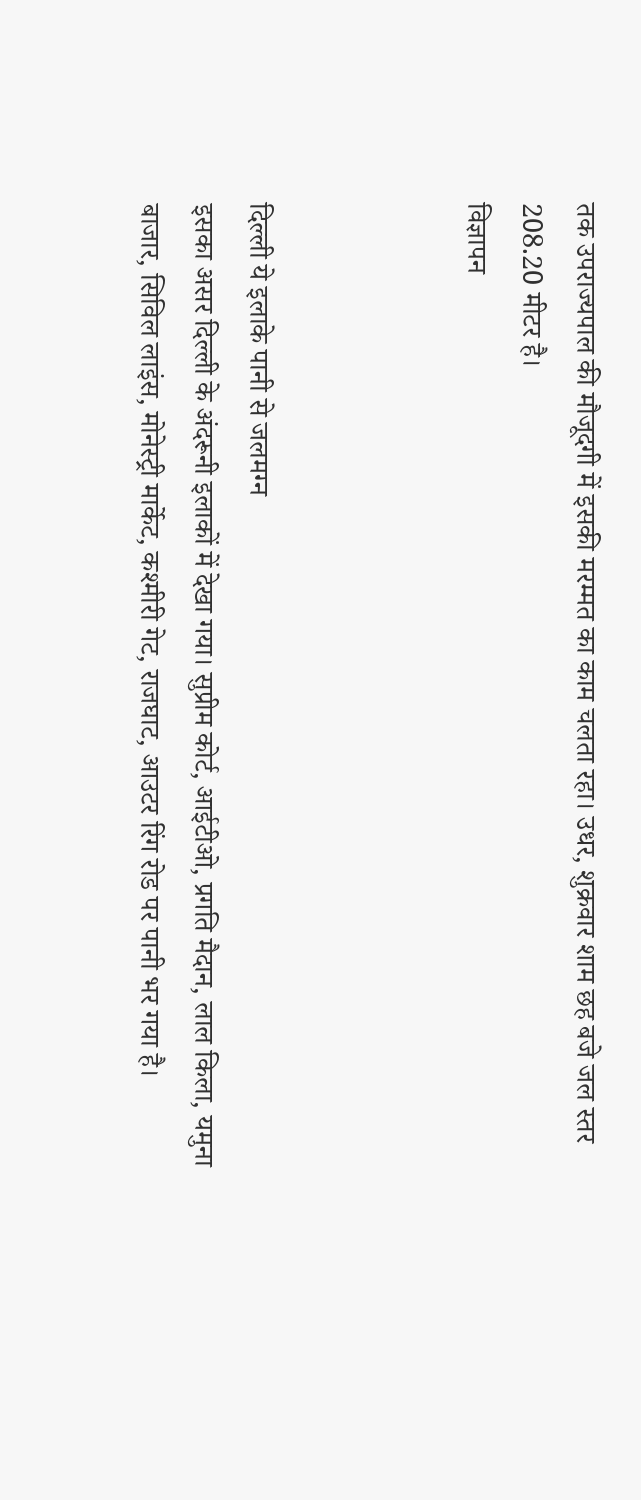तक उपराज्यपाल की मौजूदगी में इसकी मरम्मत का काम चलता रहा। उधर, शुक्रवार शाम छह बजे जल स्तर 208.20 मीटर है।
विज्ञापन



दिल्ली ये इलाके पानी से जलमग्न
इसका असर दिल्ली के अंदरूनी इलाकों में देखा गया। सुप्रीम कोर्ट, आईटीओ, प्रगति मैदान, लाल किला, यमुना बाजार, सिविल लाइंस, मोनेस्ट्री मार्केट, कश्मीरी गेट, राजघाट, आउटर रिंग रोड पर पानी भर गया है।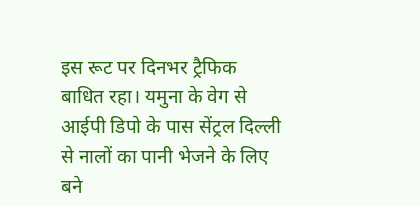इस रूट पर दिनभर ट्रैफिक बाधित रहा। यमुना के वेग से आईपी डिपो के पास सेंट्रल दिल्ली से नालों का पानी भेजने के लिए बने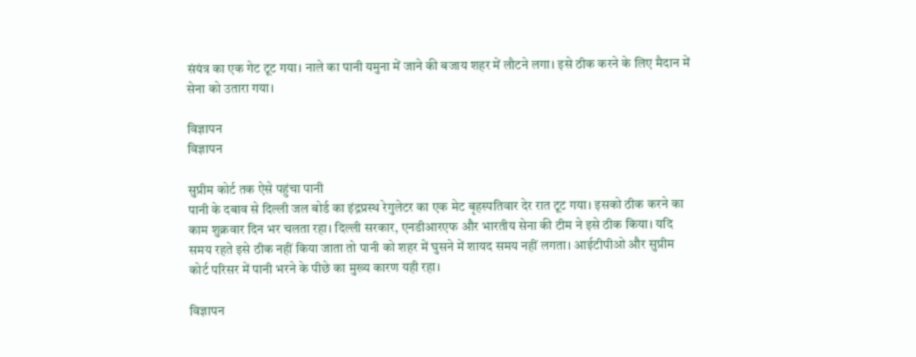संयंत्र का एक गेट टूट गया। नाले का पानी यमुना में जाने की बजाय शहर में लौटने लगा। इसे ठीक करने के लिए मैदान में सेना को उतारा गया।

विज्ञापन
विज्ञापन

सुप्रीम कोर्ट तक ऐसे पहुंचा पानी
पानी के दबाव से दिल्ली जल बोर्ड का इंद्रप्रस्थ रेगुलेटर का एक मेट बृहस्पतिवार देर रात टूट गया। इसको ठीक करने का काम शुक्रवार दिन भर चलता रहा। दिल्ली सरकार, एनडीआरएफ और भारतीय सेना की टीम ने इसे ठीक किया। यदि समय रहते इसे ठीक नहीं किया जाता तो पानी को शहर में घुसने में शायद समय नहीं लगता। आईटीपीओ और सुप्रीम कोर्ट परिसर में पानी भरने के पीछे का मुख्य कारण यही रहा।

विज्ञापन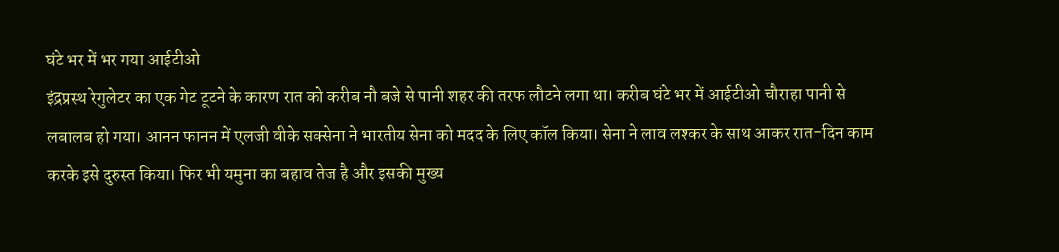घंटे भर में भर गया आईटीओ
इंद्रप्रस्थ रेगुलेटर का एक गेट टूटने के कारण रात को करीब नौ बजे से पानी शहर की तरफ लौटने लगा था। करीब घंटे भर में आईटीओ चौराहा पानी से लबालब हो गया। आनन फानन में एलजी वीके सक्सेना ने भारतीय सेना को मदद के लिए कॉल किया। सेना ने लाव लश्कर के साथ आकर रात-दिन काम करके इसे दुरुस्त किया। फिर भी यमुना का बहाव तेज है और इसकी मुख्य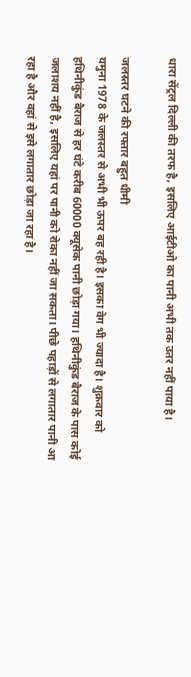धारा सेंट्रल दिल्ली की तरफ है, इसलिए आईटीओ का पानी अभी तक उतर नहीं पाया है।

जलस्तर घटने की रफ्तार बहुत धीमी
यमुना 1978 के जलस्तर से अभी भी ऊपर बह रही है। इसका वेग भी ज्यादा है। शुक्रवार को हथिनीकुंड बैराज से हर घंटे करीब 60000 क्यूसेक पानी छोड़ा गया। हथिनीकुंड बैराज के पास कोई जलाशय नहीं है, इसलिए यहां पर पानी को रोका नहीं जा सकता। पीछे पहाड़ों से लगातार पानी आ रहा है और वहां से इसे लगातार छोड़ा जा रहा है।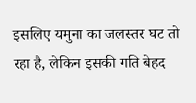इसलिए यमुना का जलस्तर घट तो रहा है, लेकिन इसकी गति बेहद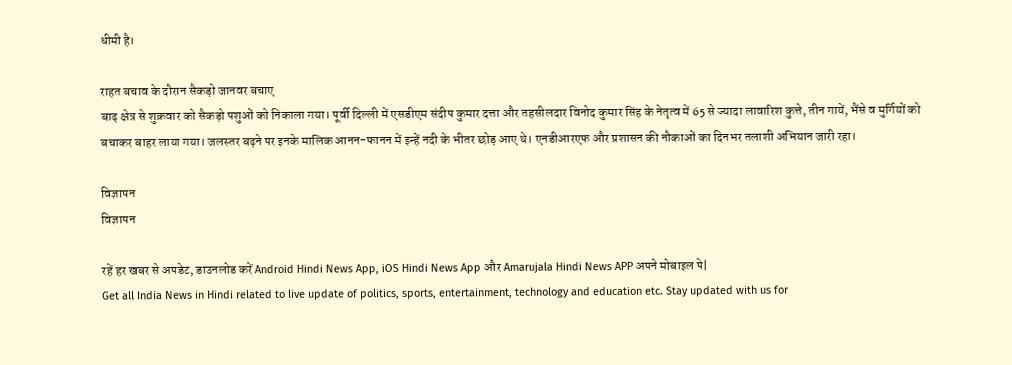धीमी है।

राहत बचाव के दौरान सैकड़ो जानवर बचाए
बाढ़ क्षेत्र से शुक्रवार को सैकड़ो पशुओं को निकाला गया। पूर्वी दिल्ली में एसडीएम संदीप कुमार दत्ता और तहसीलदार विनोद कुमार सिंह के नेतृत्व में 65 से ज्यादा लावारिश कुत्ते, तीन गायें, भैंसे व मुर्गियों को बचाकर बाहर लाया गया। जलस्तर बढ़ने पर इनके मालिक आनन-फानन में इन्हें नदी के भीतर छोड़ आए थे। एनडीआरएफ और प्रशासन की नौकाओं का दिनभर तलाशी अभियान जारी रहा।

विज्ञापन
विज्ञापन

रहें हर खबर से अपडेट, डाउनलोड करें Android Hindi News App, iOS Hindi News App और Amarujala Hindi News APP अपने मोबाइल पे|
Get all India News in Hindi related to live update of politics, sports, entertainment, technology and education etc. Stay updated with us for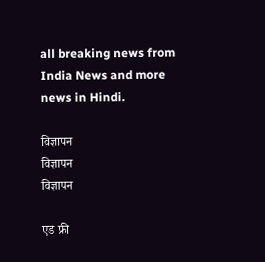all breaking news from India News and more news in Hindi.

विज्ञापन
विज्ञापन
विज्ञापन

एड फ्री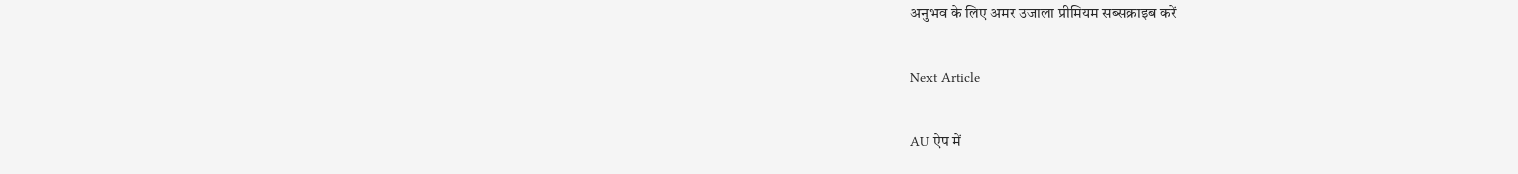अनुभव के लिए अमर उजाला प्रीमियम सब्सक्राइब करें

Next Article

AU ऐप में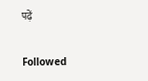पढ़ें

Followed